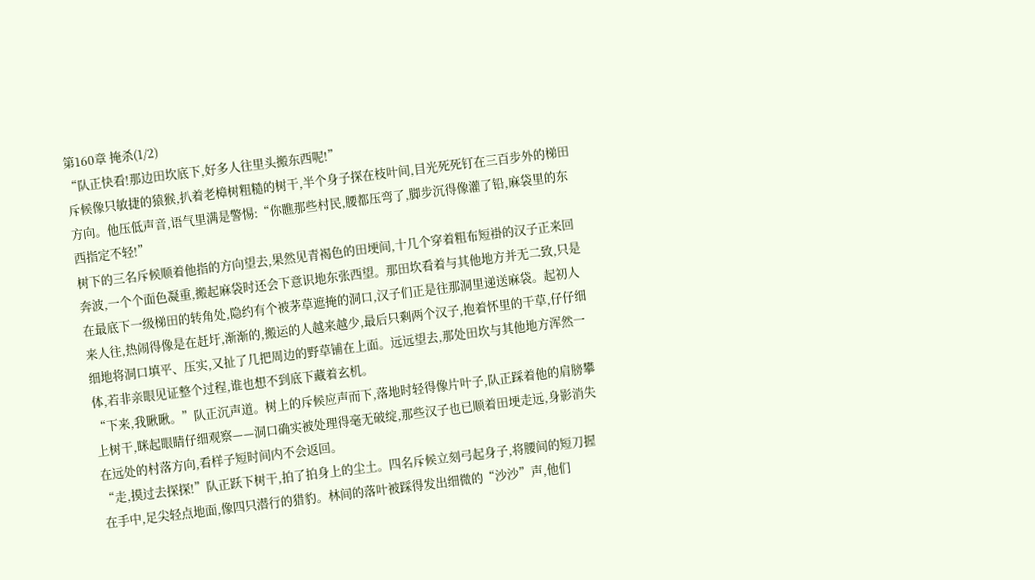第160章 掩杀(1/2)
“队正快看!那边田坎底下,好多人往里头搬东西呢!”
斥候像只敏捷的猿猴,扒着老樟树粗糙的树干,半个身子探在枝叶间,目光死死钉在三百步外的梯田方向。他压低声音,语气里满是警惕:“你瞧那些村民,腰都压弯了,脚步沉得像灌了铅,麻袋里的东西指定不轻!”
树下的三名斥候顺着他指的方向望去,果然见青褐色的田埂间,十几个穿着粗布短褂的汉子正来回奔波,一个个面色凝重,搬起麻袋时还会下意识地东张西望。那田坎看着与其他地方并无二致,只是在最底下一级梯田的转角处,隐约有个被茅草遮掩的洞口,汉子们正是往那洞里递送麻袋。起初人来人往,热闹得像是在赶圩,渐渐的,搬运的人越来越少,最后只剩两个汉子,抱着怀里的干草,仔仔细细地将洞口填平、压实,又扯了几把周边的野草铺在上面。远远望去,那处田坎与其他地方浑然一体,若非亲眼见证整个过程,谁也想不到底下藏着玄机。
“下来,我瞅瞅。”队正沉声道。树上的斥候应声而下,落地时轻得像片叶子,队正踩着他的肩膀攀上树干,眯起眼睛仔细观察——洞口确实被处理得毫无破绽,那些汉子也已顺着田埂走远,身影消失在远处的村落方向,看样子短时间内不会返回。
“走,摸过去探探!”队正跃下树干,拍了拍身上的尘土。四名斥候立刻弓起身子,将腰间的短刀握在手中,足尖轻点地面,像四只潜行的猎豹。林间的落叶被踩得发出细微的“沙沙”声,他们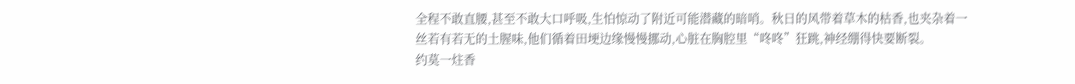全程不敢直腰,甚至不敢大口呼吸,生怕惊动了附近可能潜藏的暗哨。秋日的风带着草木的枯香,也夹杂着一丝若有若无的土腥味,他们循着田埂边缘慢慢挪动,心脏在胸腔里“咚咚”狂跳,神经绷得快要断裂。
约莫一炷香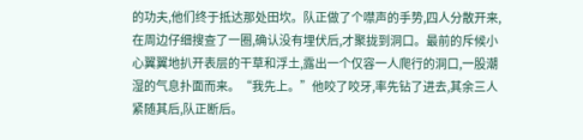的功夫,他们终于抵达那处田坎。队正做了个噤声的手势,四人分散开来,在周边仔细搜查了一圈,确认没有埋伏后,才聚拢到洞口。最前的斥候小心翼翼地扒开表层的干草和浮土,露出一个仅容一人爬行的洞口,一股潮湿的气息扑面而来。“我先上。”他咬了咬牙,率先钻了进去,其余三人紧随其后,队正断后。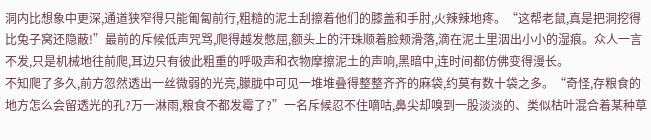洞内比想象中更深,通道狭窄得只能匍匐前行,粗糙的泥土刮擦着他们的膝盖和手肘,火辣辣地疼。“这帮老鼠,真是把洞挖得比兔子窝还隐蔽!”最前的斥候低声咒骂,爬得越发憋屈,额头上的汗珠顺着脸颊滑落,滴在泥土里洇出小小的湿痕。众人一言不发,只是机械地往前爬,耳边只有彼此粗重的呼吸声和衣物摩擦泥土的声响,黑暗中,连时间都仿佛变得漫长。
不知爬了多久,前方忽然透出一丝微弱的光亮,朦胧中可见一堆堆叠得整整齐齐的麻袋,约莫有数十袋之多。“奇怪,存粮食的地方怎么会留透光的孔?万一淋雨,粮食不都发霉了?”一名斥候忍不住嘀咕,鼻尖却嗅到一股淡淡的、类似枯叶混合着某种草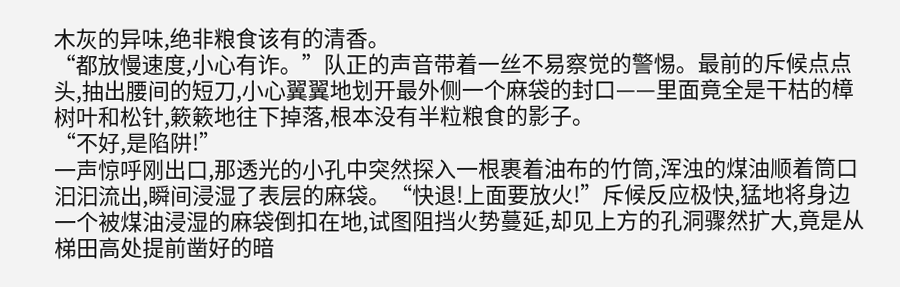木灰的异味,绝非粮食该有的清香。
“都放慢速度,小心有诈。”队正的声音带着一丝不易察觉的警惕。最前的斥候点点头,抽出腰间的短刀,小心翼翼地划开最外侧一个麻袋的封口——里面竟全是干枯的樟树叶和松针,簌簌地往下掉落,根本没有半粒粮食的影子。
“不好,是陷阱!”
一声惊呼刚出口,那透光的小孔中突然探入一根裹着油布的竹筒,浑浊的煤油顺着筒口汩汩流出,瞬间浸湿了表层的麻袋。“快退!上面要放火!”斥候反应极快,猛地将身边一个被煤油浸湿的麻袋倒扣在地,试图阻挡火势蔓延,却见上方的孔洞骤然扩大,竟是从梯田高处提前凿好的暗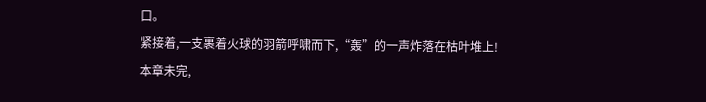口。
紧接着,一支裹着火球的羽箭呼啸而下,“轰”的一声炸落在枯叶堆上!
本章未完,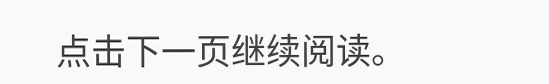点击下一页继续阅读。